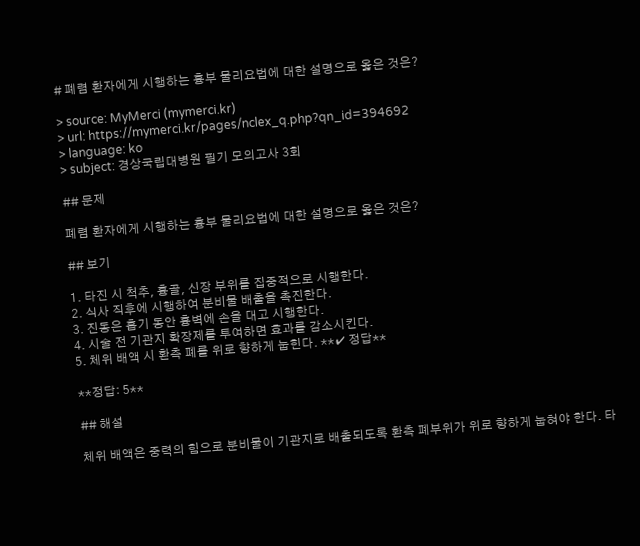# 폐렴 환자에게 시행하는 흉부 물리요법에 대한 설명으로 옳은 것은?

> source: MyMerci (mymerci.kr)
> url: https://mymerci.kr/pages/nclex_q.php?qn_id=394692
> language: ko
> subject: 경상국립대병원 필기 모의고사 3회

## 문제

폐렴 환자에게 시행하는 흉부 물리요법에 대한 설명으로 옳은 것은?

## 보기

1. 타진 시 척추, 흉골, 신장 부위를 집중적으로 시행한다.
2. 식사 직후에 시행하여 분비물 배출을 촉진한다.
3. 진동은 흡기 동안 흉벽에 손을 대고 시행한다.
4. 시술 전 기관지 확장제를 투여하면 효과를 감소시킨다.
5. 체위 배액 시 환측 폐를 위로 향하게 눕힌다. **✔ 정답**

**정답: 5**

## 해설

체위 배액은 중력의 힘으로 분비물이 기관지로 배출되도록 환측 폐부위가 위로 향하게 눕혀야 한다. 타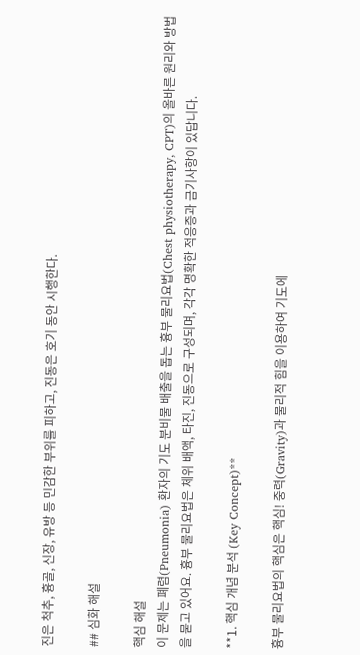진은 척추, 흉골, 신장, 유방 등 민감한 부위를 피하고, 진동은 호기 동안 시행한다.

## 심화 해설

핵심 해설
이 문제는 폐렴(Pneumonia) 환자의 기도 분비물 배출을 돕는 흉부 물리요법(Chest physiotherapy, CPT)의 올바른 원리와 방법을 묻고 있어요. 흉부 물리요법은 체위 배액, 타진, 진동으로 구성되며, 각각 명확한 적응증과 금기사항이 있답니다.

**1. 핵심 개념 분석 (Key Concept)**

흉부 물리요법의 핵심은 핵심! 중력(Gravity)과 물리적 힘을 이용하여 기도에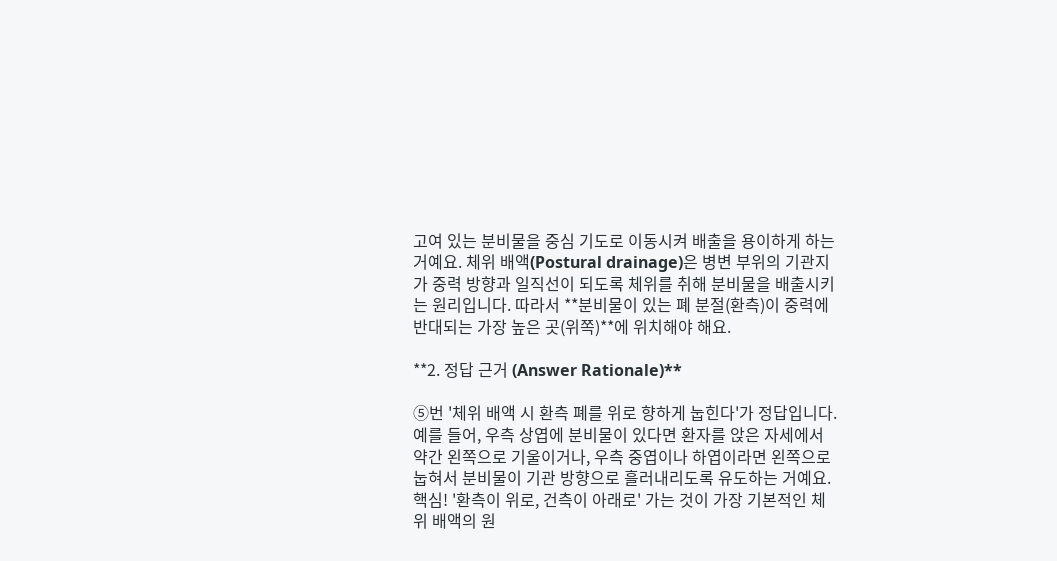고여 있는 분비물을 중심 기도로 이동시켜 배출을 용이하게 하는 거예요. 체위 배액(Postural drainage)은 병변 부위의 기관지가 중력 방향과 일직선이 되도록 체위를 취해 분비물을 배출시키는 원리입니다. 따라서 **분비물이 있는 폐 분절(환측)이 중력에 반대되는 가장 높은 곳(위쪽)**에 위치해야 해요.

**2. 정답 근거 (Answer Rationale)**

⑤번 '체위 배액 시 환측 폐를 위로 향하게 눕힌다'가 정답입니다. 예를 들어, 우측 상엽에 분비물이 있다면 환자를 앉은 자세에서 약간 왼쪽으로 기울이거나, 우측 중엽이나 하엽이라면 왼쪽으로 눕혀서 분비물이 기관 방향으로 흘러내리도록 유도하는 거예요. 핵심! '환측이 위로, 건측이 아래로' 가는 것이 가장 기본적인 체위 배액의 원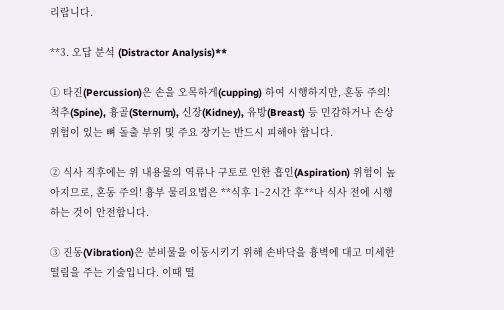리랍니다.

**3. 오답 분석 (Distractor Analysis)**

① 타진(Percussion)은 손을 오목하게(cupping) 하여 시행하지만, 혼동 주의! 척추(Spine), 흉골(Sternum), 신장(Kidney), 유방(Breast) 등 민감하거나 손상 위험이 있는 뼈 돌출 부위 및 주요 장기는 반드시 피해야 합니다.

② 식사 직후에는 위 내용물의 역류나 구토로 인한 흡인(Aspiration) 위험이 높아지므로, 혼동 주의! 흉부 물리요법은 **식후 1~2시간 후**나 식사 전에 시행하는 것이 안전합니다.

③ 진동(Vibration)은 분비물을 이동시키기 위해 손바닥을 흉벽에 대고 미세한 떨림을 주는 기술입니다. 이때 떨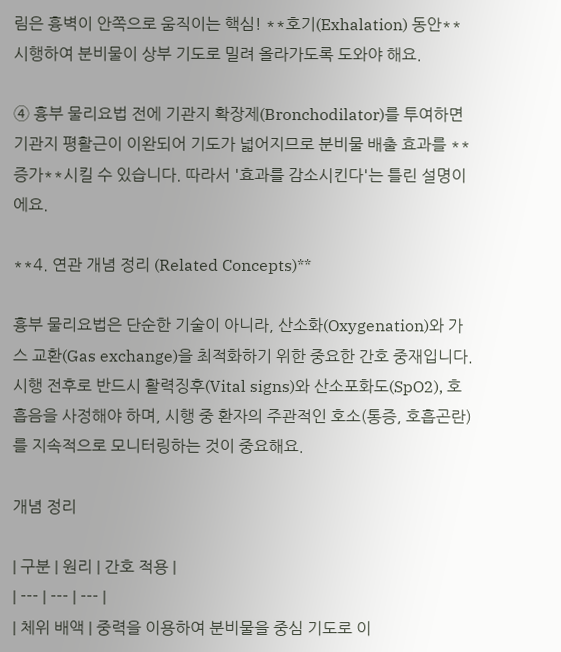림은 흉벽이 안쪽으로 움직이는 핵심! **호기(Exhalation) 동안** 시행하여 분비물이 상부 기도로 밀려 올라가도록 도와야 해요.

④ 흉부 물리요법 전에 기관지 확장제(Bronchodilator)를 투여하면 기관지 평활근이 이완되어 기도가 넓어지므로 분비물 배출 효과를 **증가**시킬 수 있습니다. 따라서 '효과를 감소시킨다'는 틀린 설명이에요.

**4. 연관 개념 정리 (Related Concepts)**

흉부 물리요법은 단순한 기술이 아니라, 산소화(Oxygenation)와 가스 교환(Gas exchange)을 최적화하기 위한 중요한 간호 중재입니다. 시행 전후로 반드시 활력징후(Vital signs)와 산소포화도(SpO2), 호흡음을 사정해야 하며, 시행 중 환자의 주관적인 호소(통증, 호흡곤란)를 지속적으로 모니터링하는 것이 중요해요.

개념 정리

| 구분 | 원리 | 간호 적용 |
| --- | --- | --- |
| 체위 배액 | 중력을 이용하여 분비물을 중심 기도로 이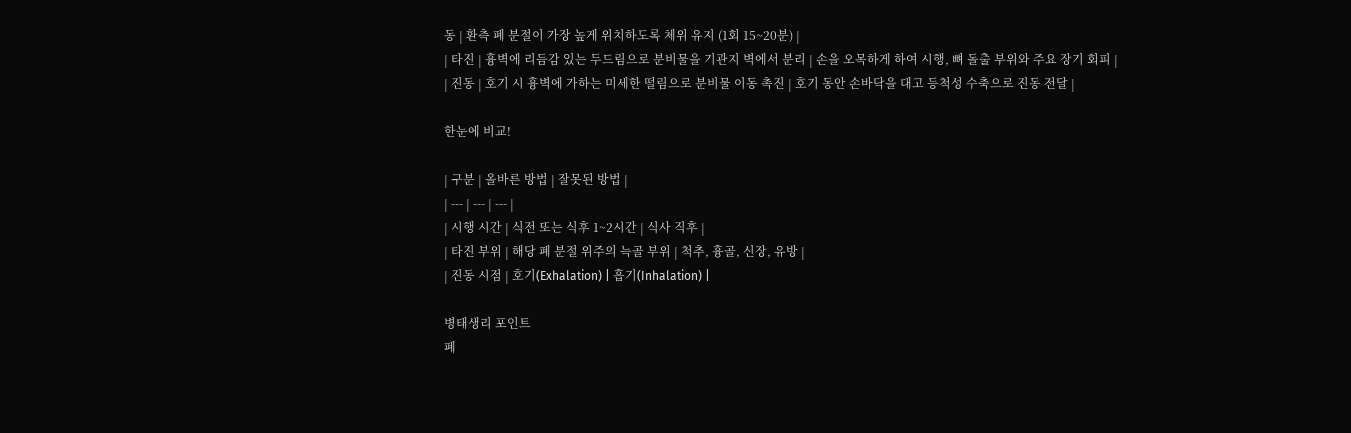동 | 환측 폐 분절이 가장 높게 위치하도록 체위 유지 (1회 15~20분) |
| 타진 | 흉벽에 리듬감 있는 두드림으로 분비물을 기관지 벽에서 분리 | 손을 오목하게 하여 시행, 뼈 돌출 부위와 주요 장기 회피 |
| 진동 | 호기 시 흉벽에 가하는 미세한 떨림으로 분비물 이동 촉진 | 호기 동안 손바닥을 대고 등척성 수축으로 진동 전달 |

한눈에 비교!

| 구분 | 올바른 방법 | 잘못된 방법 |
| --- | --- | --- |
| 시행 시간 | 식전 또는 식후 1~2시간 | 식사 직후 |
| 타진 부위 | 해당 폐 분절 위주의 늑골 부위 | 척추, 흉골, 신장, 유방 |
| 진동 시점 | 호기(Exhalation) | 흡기(Inhalation) |

병태생리 포인트
폐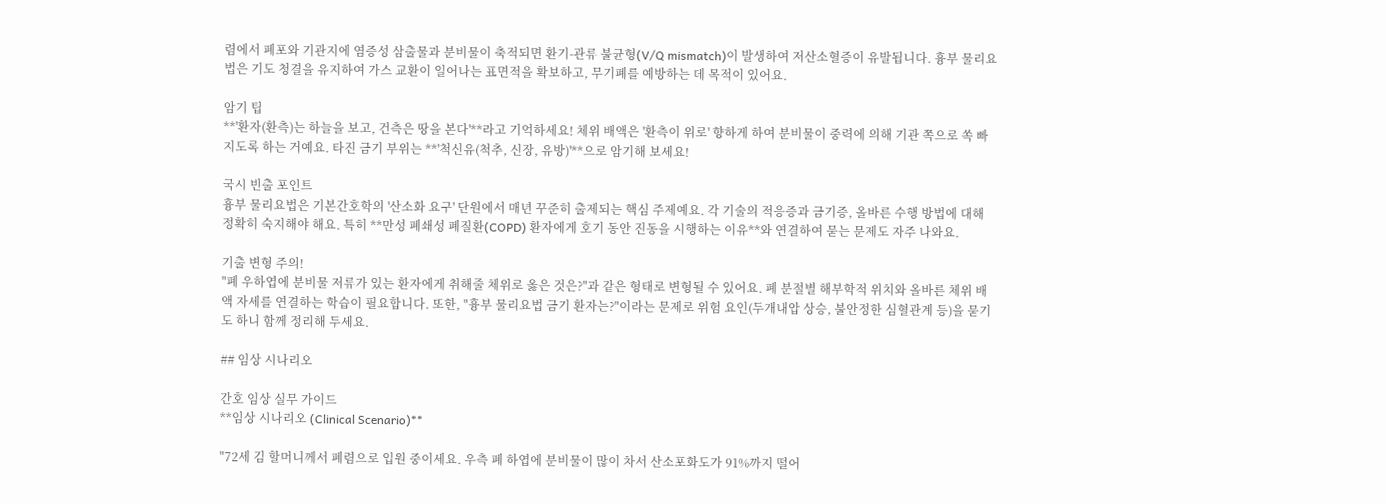렴에서 폐포와 기관지에 염증성 삼출물과 분비물이 축적되면 환기-관류 불균형(V/Q mismatch)이 발생하여 저산소혈증이 유발됩니다. 흉부 물리요법은 기도 청결을 유지하여 가스 교환이 일어나는 표면적을 확보하고, 무기폐를 예방하는 데 목적이 있어요.

암기 팁
**'환자(환측)는 하늘을 보고, 건측은 땅을 본다'**라고 기억하세요! 체위 배액은 '환측이 위로' 향하게 하여 분비물이 중력에 의해 기관 쪽으로 쏙 빠지도록 하는 거예요. 타진 금기 부위는 **'척신유(척추, 신장, 유방)'**으로 암기해 보세요!

국시 빈출 포인트
흉부 물리요법은 기본간호학의 '산소화 요구' 단원에서 매년 꾸준히 출제되는 핵심 주제예요. 각 기술의 적응증과 금기증, 올바른 수행 방법에 대해 정확히 숙지해야 해요. 특히 **만성 폐쇄성 폐질환(COPD) 환자에게 호기 동안 진동을 시행하는 이유**와 연결하여 묻는 문제도 자주 나와요.

기출 변형 주의!
"폐 우하엽에 분비물 저류가 있는 환자에게 취해줄 체위로 옳은 것은?"과 같은 형태로 변형될 수 있어요. 폐 분절별 해부학적 위치와 올바른 체위 배액 자세를 연결하는 학습이 필요합니다. 또한, "흉부 물리요법 금기 환자는?"이라는 문제로 위험 요인(두개내압 상승, 불안정한 심혈관계 등)을 묻기도 하니 함께 정리해 두세요.

## 임상 시나리오

간호 임상 실무 가이드
**임상 시나리오 (Clinical Scenario)**

"72세 김 할머니께서 폐렴으로 입원 중이세요. 우측 폐 하엽에 분비물이 많이 차서 산소포화도가 91%까지 떨어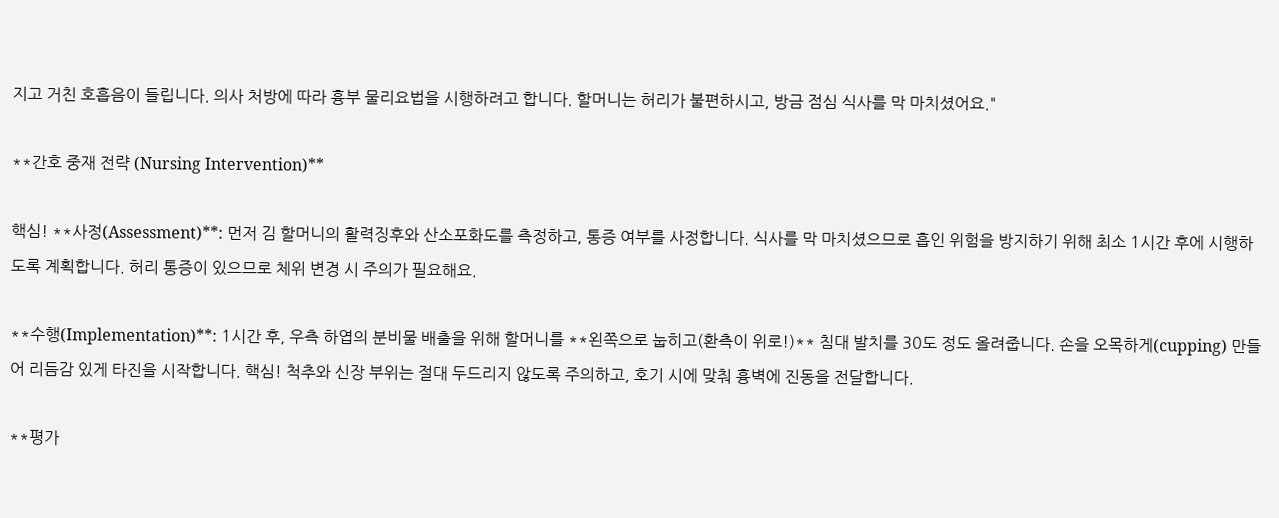지고 거친 호흡음이 들립니다. 의사 처방에 따라 흉부 물리요법을 시행하려고 합니다. 할머니는 허리가 불편하시고, 방금 점심 식사를 막 마치셨어요."

**간호 중재 전략 (Nursing Intervention)**

핵심! **사정(Assessment)**: 먼저 김 할머니의 활력징후와 산소포화도를 측정하고, 통증 여부를 사정합니다. 식사를 막 마치셨으므로 흡인 위험을 방지하기 위해 최소 1시간 후에 시행하도록 계획합니다. 허리 통증이 있으므로 체위 변경 시 주의가 필요해요.

**수행(Implementation)**: 1시간 후, 우측 하엽의 분비물 배출을 위해 할머니를 **왼쪽으로 눕히고(환측이 위로!)** 침대 발치를 30도 정도 올려줍니다. 손을 오목하게(cupping) 만들어 리듬감 있게 타진을 시작합니다. 핵심! 척추와 신장 부위는 절대 두드리지 않도록 주의하고, 호기 시에 맞춰 흉벽에 진동을 전달합니다.

**평가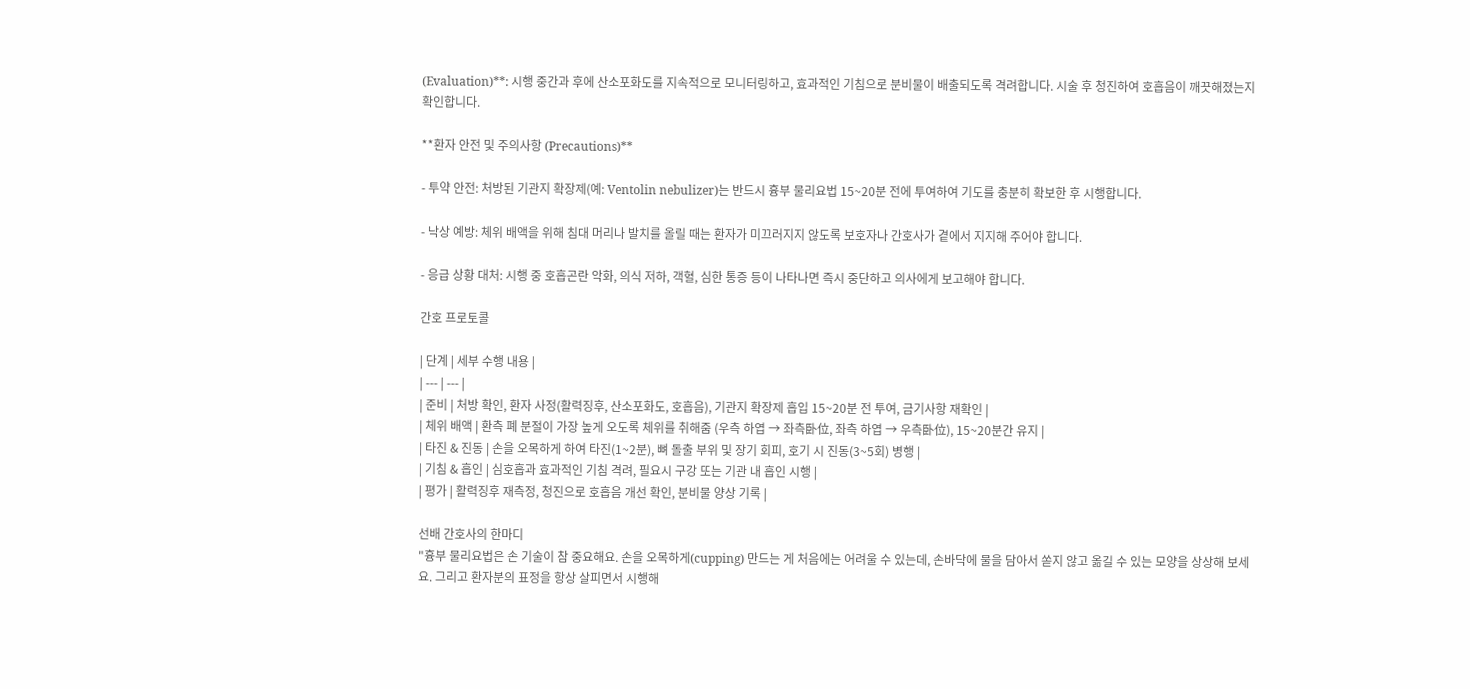(Evaluation)**: 시행 중간과 후에 산소포화도를 지속적으로 모니터링하고, 효과적인 기침으로 분비물이 배출되도록 격려합니다. 시술 후 청진하여 호흡음이 깨끗해졌는지 확인합니다.

**환자 안전 및 주의사항 (Precautions)**

- 투약 안전: 처방된 기관지 확장제(예: Ventolin nebulizer)는 반드시 흉부 물리요법 15~20분 전에 투여하여 기도를 충분히 확보한 후 시행합니다.

- 낙상 예방: 체위 배액을 위해 침대 머리나 발치를 올릴 때는 환자가 미끄러지지 않도록 보호자나 간호사가 곁에서 지지해 주어야 합니다.

- 응급 상황 대처: 시행 중 호흡곤란 악화, 의식 저하, 객혈, 심한 통증 등이 나타나면 즉시 중단하고 의사에게 보고해야 합니다.

간호 프로토콜

| 단계 | 세부 수행 내용 |
| --- | --- |
| 준비 | 처방 확인, 환자 사정(활력징후, 산소포화도, 호흡음), 기관지 확장제 흡입 15~20분 전 투여, 금기사항 재확인 |
| 체위 배액 | 환측 폐 분절이 가장 높게 오도록 체위를 취해줌 (우측 하엽 → 좌측卧位, 좌측 하엽 → 우측卧位), 15~20분간 유지 |
| 타진 & 진동 | 손을 오목하게 하여 타진(1~2분), 뼈 돌출 부위 및 장기 회피, 호기 시 진동(3~5회) 병행 |
| 기침 & 흡인 | 심호흡과 효과적인 기침 격려, 필요시 구강 또는 기관 내 흡인 시행 |
| 평가 | 활력징후 재측정, 청진으로 호흡음 개선 확인, 분비물 양상 기록 |

선배 간호사의 한마디
"흉부 물리요법은 손 기술이 참 중요해요. 손을 오목하게(cupping) 만드는 게 처음에는 어려울 수 있는데, 손바닥에 물을 담아서 쏟지 않고 옮길 수 있는 모양을 상상해 보세요. 그리고 환자분의 표정을 항상 살피면서 시행해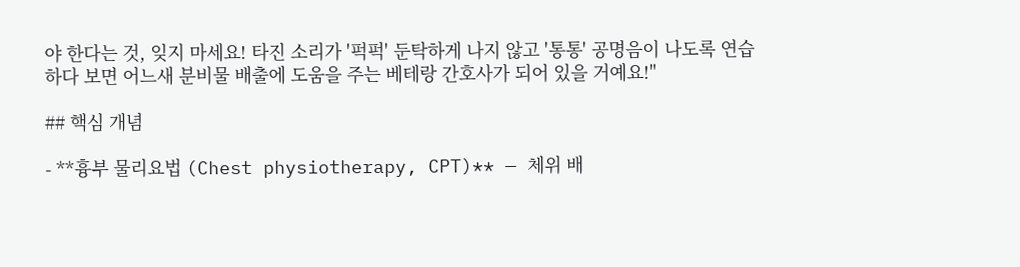야 한다는 것, 잊지 마세요! 타진 소리가 '퍽퍽' 둔탁하게 나지 않고 '통통' 공명음이 나도록 연습하다 보면 어느새 분비물 배출에 도움을 주는 베테랑 간호사가 되어 있을 거예요!"

## 핵심 개념

- **흉부 물리요법 (Chest physiotherapy, CPT)** — 체위 배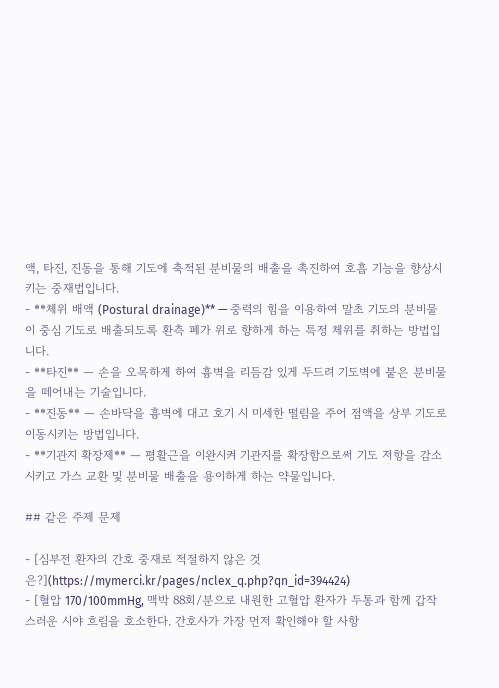액, 타진, 진동을 통해 기도에 축적된 분비물의 배출을 촉진하여 호흡 기능을 향상시키는 중재법입니다.
- **체위 배액 (Postural drainage)** — 중력의 힘을 이용하여 말초 기도의 분비물이 중심 기도로 배출되도록 환측 폐가 위로 향하게 하는 특정 체위를 취하는 방법입니다.
- **타진** — 손을 오목하게 하여 흉벽을 리듬감 있게 두드려 기도벽에 붙은 분비물을 떼어내는 기술입니다.
- **진동** — 손바닥을 흉벽에 대고 호기 시 미세한 떨림을 주어 점액을 상부 기도로 이동시키는 방법입니다.
- **기관지 확장제** — 평활근을 이완시켜 기관지를 확장함으로써 기도 저항을 감소시키고 가스 교환 및 분비물 배출을 용이하게 하는 약물입니다.

## 같은 주제 문제

- [심부전 환자의 간호 중재로 적절하지 않은 것은?](https://mymerci.kr/pages/nclex_q.php?qn_id=394424)
- [혈압 170/100mmHg, 맥박 88회/분으로 내원한 고혈압 환자가 두통과 함께 갑작스러운 시야 흐림을 호소한다. 간호사가 가장 먼저 확인해야 할 사항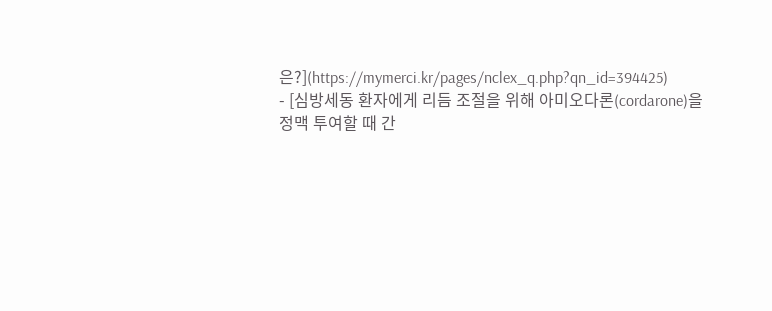은?](https://mymerci.kr/pages/nclex_q.php?qn_id=394425)
- [심방세동 환자에게 리듬 조절을 위해 아미오다론(cordarone)을 정맥 투여할 때 간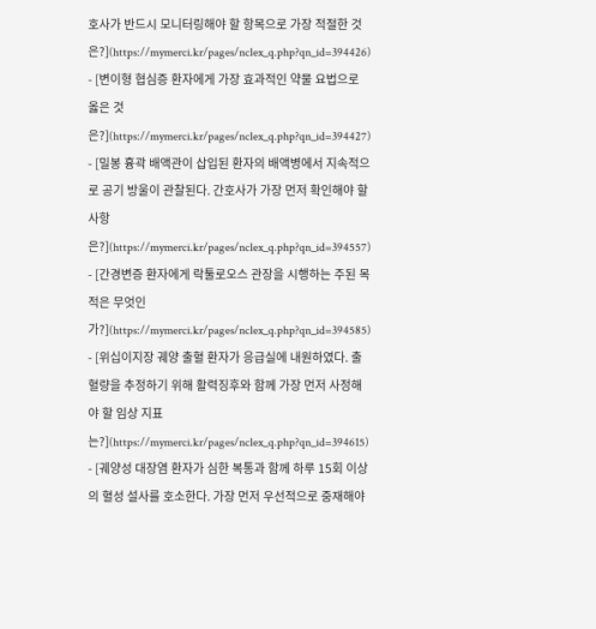호사가 반드시 모니터링해야 할 항목으로 가장 적절한 것은?](https://mymerci.kr/pages/nclex_q.php?qn_id=394426)
- [변이형 협심증 환자에게 가장 효과적인 약물 요법으로 옳은 것은?](https://mymerci.kr/pages/nclex_q.php?qn_id=394427)
- [밀봉 흉곽 배액관이 삽입된 환자의 배액병에서 지속적으로 공기 방울이 관찰된다. 간호사가 가장 먼저 확인해야 할 사항은?](https://mymerci.kr/pages/nclex_q.php?qn_id=394557)
- [간경변증 환자에게 락툴로오스 관장을 시행하는 주된 목적은 무엇인가?](https://mymerci.kr/pages/nclex_q.php?qn_id=394585)
- [위십이지장 궤양 출혈 환자가 응급실에 내원하였다. 출혈량을 추정하기 위해 활력징후와 함께 가장 먼저 사정해야 할 임상 지표는?](https://mymerci.kr/pages/nclex_q.php?qn_id=394615)
- [궤양성 대장염 환자가 심한 복통과 함께 하루 15회 이상의 혈성 설사를 호소한다. 가장 먼저 우선적으로 중재해야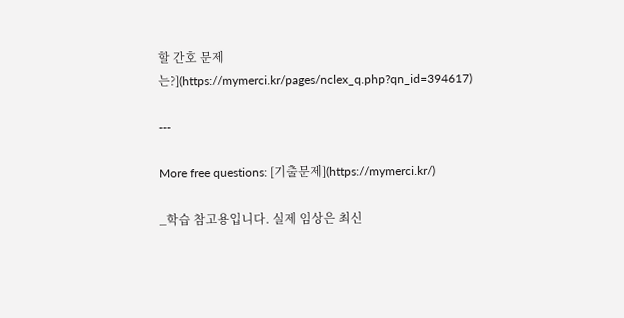할 간호 문제는?](https://mymerci.kr/pages/nclex_q.php?qn_id=394617)

---

More free questions: [기출문제](https://mymerci.kr/)

_학습 참고용입니다. 실제 임상은 최신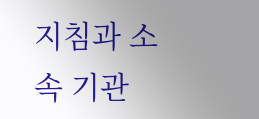지침과 소속 기관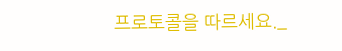프로토콜을 따르세요._